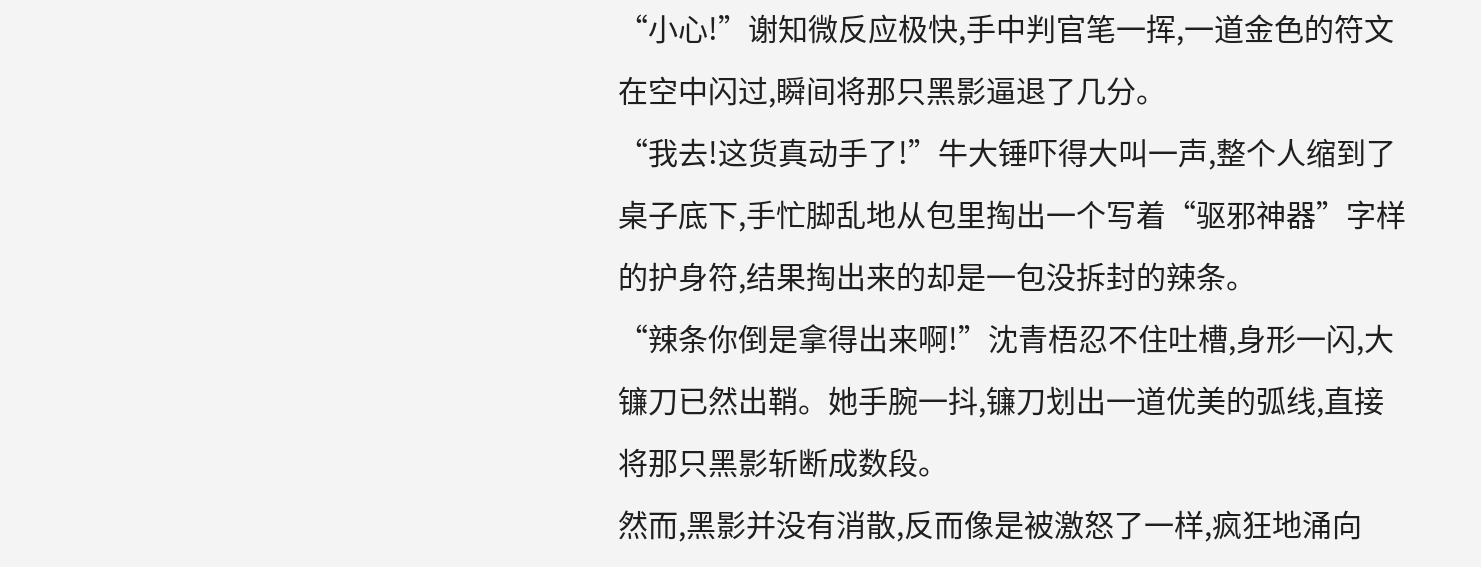“小心!”谢知微反应极快,手中判官笔一挥,一道金色的符文在空中闪过,瞬间将那只黑影逼退了几分。
“我去!这货真动手了!”牛大锤吓得大叫一声,整个人缩到了桌子底下,手忙脚乱地从包里掏出一个写着“驱邪神器”字样的护身符,结果掏出来的却是一包没拆封的辣条。
“辣条你倒是拿得出来啊!”沈青梧忍不住吐槽,身形一闪,大镰刀已然出鞘。她手腕一抖,镰刀划出一道优美的弧线,直接将那只黑影斩断成数段。
然而,黑影并没有消散,反而像是被激怒了一样,疯狂地涌向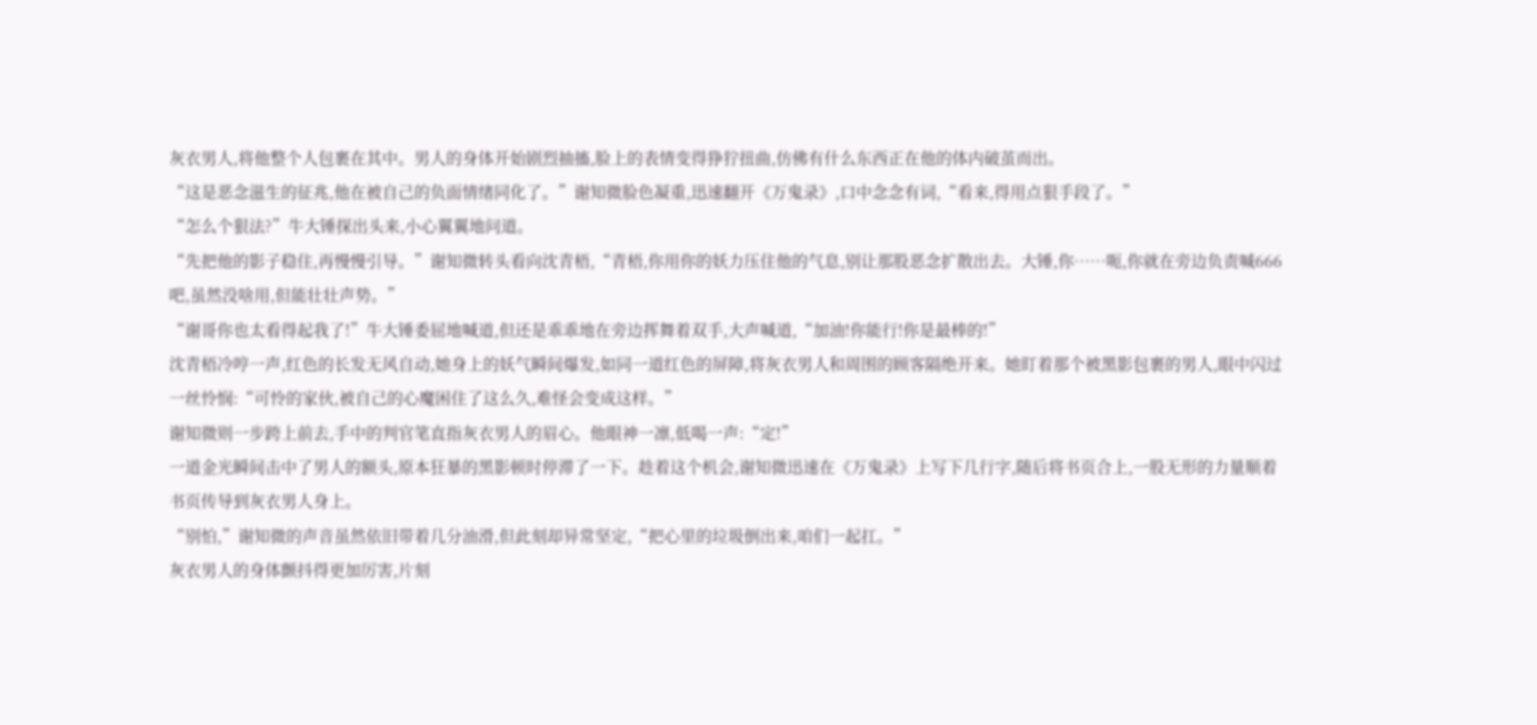灰衣男人,将他整个人包裹在其中。男人的身体开始剧烈抽搐,脸上的表情变得狰狞扭曲,仿佛有什么东西正在他的体内破茧而出。
“这是恶念滋生的征兆,他在被自己的负面情绪同化了。”谢知微脸色凝重,迅速翻开《万鬼录》,口中念念有词,“看来,得用点狠手段了。”
“怎么个狠法?”牛大锤探出头来,小心翼翼地问道。
“先把他的影子稳住,再慢慢引导。”谢知微转头看向沈青梧,“青梧,你用你的妖力压住他的气息,别让那股恶念扩散出去。大锤,你……呃,你就在旁边负责喊666吧,虽然没啥用,但能壮壮声势。”
“谢哥你也太看得起我了!”牛大锤委屈地喊道,但还是乖乖地在旁边挥舞着双手,大声喊道,“加油!你能行!你是最棒的!”
沈青梧冷哼一声,红色的长发无风自动,她身上的妖气瞬间爆发,如同一道红色的屏障,将灰衣男人和周围的顾客隔绝开来。她盯着那个被黑影包裹的男人,眼中闪过一丝怜悯:“可怜的家伙,被自己的心魔困住了这么久,难怪会变成这样。”
谢知微则一步跨上前去,手中的判官笔直指灰衣男人的眉心。他眼神一凛,低喝一声:“定!”
一道金光瞬间击中了男人的额头,原本狂暴的黑影顿时停滞了一下。趁着这个机会,谢知微迅速在《万鬼录》上写下几行字,随后将书页合上,一股无形的力量顺着书页传导到灰衣男人身上。
“别怕,”谢知微的声音虽然依旧带着几分油滑,但此刻却异常坚定,“把心里的垃圾倒出来,咱们一起扛。”
灰衣男人的身体颤抖得更加厉害,片刻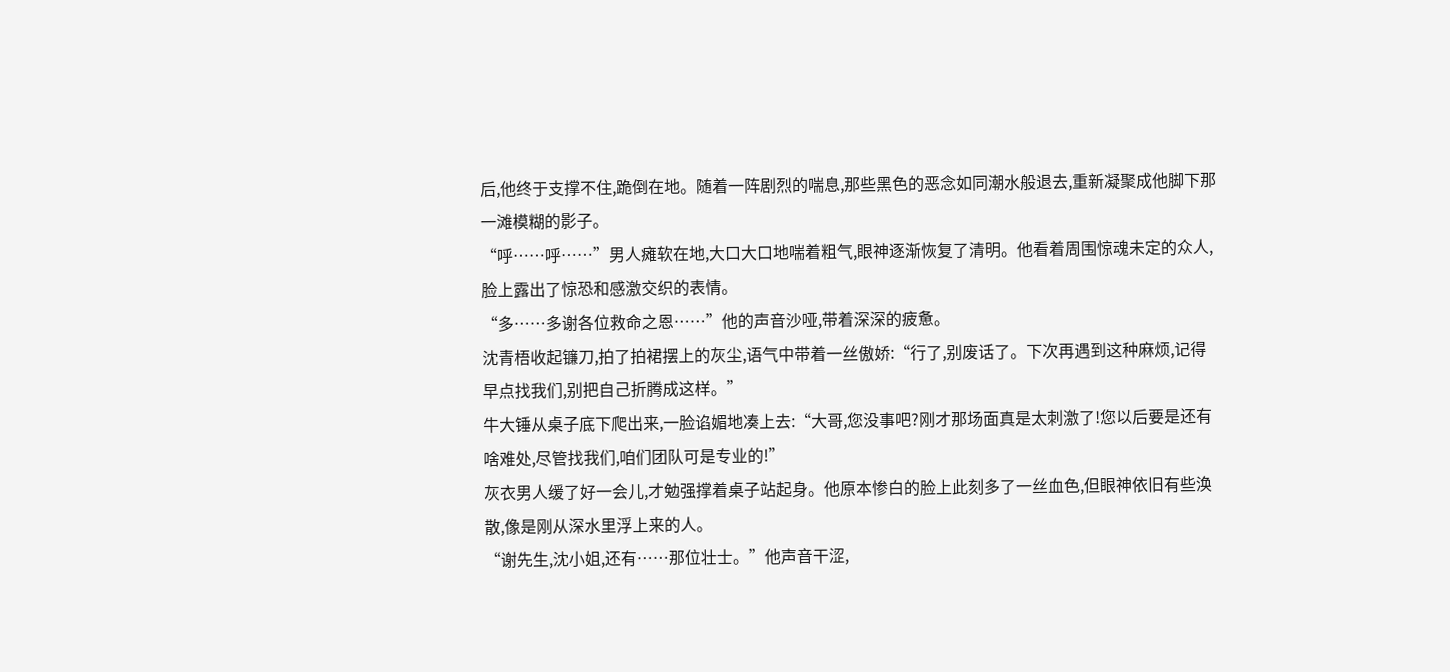后,他终于支撑不住,跪倒在地。随着一阵剧烈的喘息,那些黑色的恶念如同潮水般退去,重新凝聚成他脚下那一滩模糊的影子。
“呼……呼……”男人瘫软在地,大口大口地喘着粗气,眼神逐渐恢复了清明。他看着周围惊魂未定的众人,脸上露出了惊恐和感激交织的表情。
“多……多谢各位救命之恩……”他的声音沙哑,带着深深的疲惫。
沈青梧收起镰刀,拍了拍裙摆上的灰尘,语气中带着一丝傲娇:“行了,别废话了。下次再遇到这种麻烦,记得早点找我们,别把自己折腾成这样。”
牛大锤从桌子底下爬出来,一脸谄媚地凑上去:“大哥,您没事吧?刚才那场面真是太刺激了!您以后要是还有啥难处,尽管找我们,咱们团队可是专业的!”
灰衣男人缓了好一会儿,才勉强撑着桌子站起身。他原本惨白的脸上此刻多了一丝血色,但眼神依旧有些涣散,像是刚从深水里浮上来的人。
“谢先生,沈小姐,还有……那位壮士。”他声音干涩,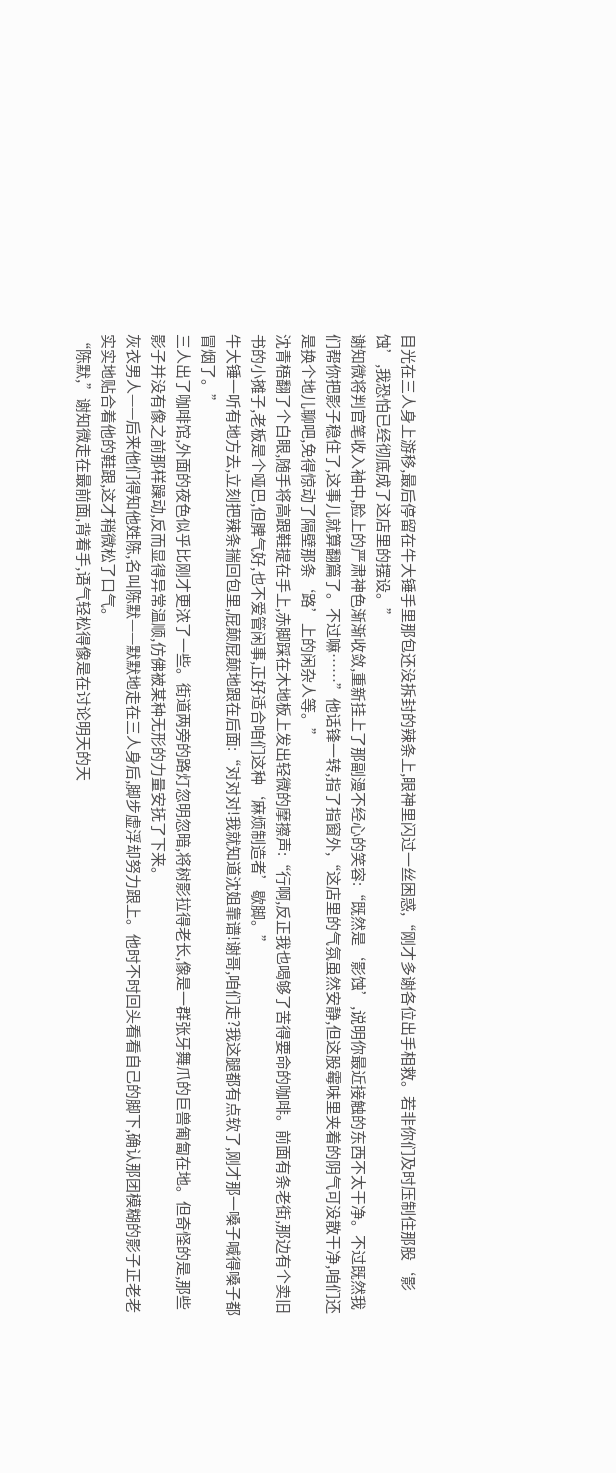目光在三人身上游移,最后停留在牛大锤手里那包还没拆封的辣条上,眼神里闪过一丝困惑,“刚才多谢各位出手相救。若非你们及时压制住那股‘影蚀’,我恐怕已经彻底成了这店里的摆设。”
谢知微将判官笔收入袖中,脸上的严肃神色渐渐收敛,重新挂上了那副漫不经心的笑容:“既然是‘影蚀’,说明你最近接触的东西不太干净。不过既然我们帮你把影子稳住了,这事儿就算翻篇了。不过嘛……”他话锋一转,指了指窗外,“这店里的气氛虽然安静,但这股霉味里夹着的阴气可没散干净,咱们还是换个地儿聊吧,免得惊动了隔壁那条‘路’上的闲杂人等。”
沈青梧翻了个白眼,随手将高跟鞋提在手上,赤脚踩在木地板上发出轻微的摩擦声:“行啊,反正我也喝够了苦得要命的咖啡。前面有条老街,那边有个卖旧书的小摊子,老板是个哑巴,但脾气好,也不爱管闲事,正好适合咱们这种‘麻烦制造者’歇脚。”
牛大锤一听有地方去,立刻把辣条揣回包里,屁颠屁颠地跟在后面:“对对对!我就知道沈姐靠谱!谢哥,咱们走?我这腿都有点软了,刚才那一嗓子喊得嗓子都冒烟了。”
三人出了咖啡馆,外面的夜色似乎比刚才更浓了一些。街道两旁的路灯忽明忽暗,将树影拉得老长,像是一群张牙舞爪的巨兽匍匐在地。但奇怪的是,那些影子并没有像之前那样躁动,反而显得异常温顺,仿佛被某种无形的力量安抚了下来。
灰衣男人——后来他们得知他姓陈,名叫陈默——默默地走在三人身后,脚步虚浮却努力跟上。他时不时回头看看自己的脚下,确认那团模糊的影子正老老实实地贴合着他的鞋跟,这才稍微松了口气。
“陈默,”谢知微走在最前面,背着手,语气轻松得像是在讨论明天的天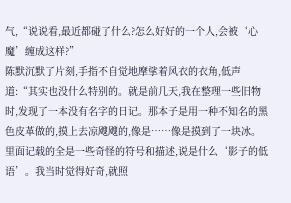气,“说说看,最近都碰了什么?怎么好好的一个人,会被‘心魔’缠成这样?”
陈默沉默了片刻,手指不自觉地摩挲着风衣的衣角,低声道:“其实也没什么特别的。就是前几天,我在整理一些旧物时,发现了一本没有名字的日记。那本子是用一种不知名的黑色皮革做的,摸上去凉飕飕的,像是……像是摸到了一块冰。里面记载的全是一些奇怪的符号和描述,说是什么‘影子的低语’。我当时觉得好奇,就照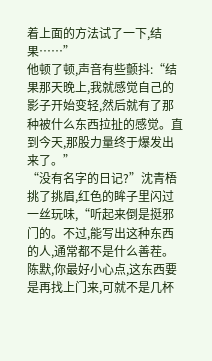着上面的方法试了一下,结果……”
他顿了顿,声音有些颤抖:“结果那天晚上,我就感觉自己的影子开始变轻,然后就有了那种被什么东西拉扯的感觉。直到今天,那股力量终于爆发出来了。”
“没有名字的日记?”沈青梧挑了挑眉,红色的眸子里闪过一丝玩味,“听起来倒是挺邪门的。不过,能写出这种东西的人,通常都不是什么善茬。陈默,你最好小心点,这东西要是再找上门来,可就不是几杯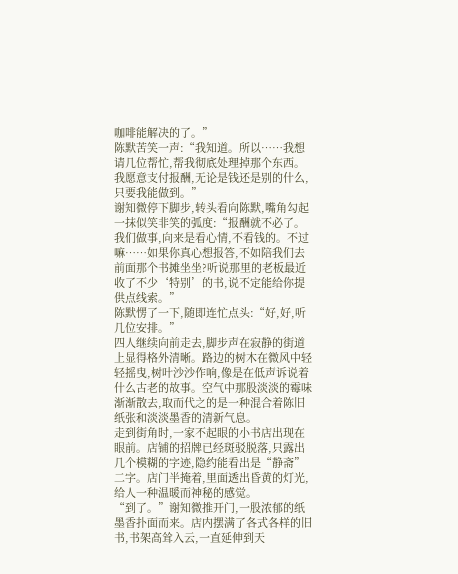咖啡能解决的了。”
陈默苦笑一声:“我知道。所以……我想请几位帮忙,帮我彻底处理掉那个东西。我愿意支付报酬,无论是钱还是别的什么,只要我能做到。”
谢知微停下脚步,转头看向陈默,嘴角勾起一抹似笑非笑的弧度:“报酬就不必了。我们做事,向来是看心情,不看钱的。不过嘛……如果你真心想报答,不如陪我们去前面那个书摊坐坐?听说那里的老板最近收了不少‘特别’的书,说不定能给你提供点线索。”
陈默愣了一下,随即连忙点头:“好,好,听几位安排。”
四人继续向前走去,脚步声在寂静的街道上显得格外清晰。路边的树木在微风中轻轻摇曳,树叶沙沙作响,像是在低声诉说着什么古老的故事。空气中那股淡淡的霉味渐渐散去,取而代之的是一种混合着陈旧纸张和淡淡墨香的清新气息。
走到街角时,一家不起眼的小书店出现在眼前。店铺的招牌已经斑驳脱落,只露出几个模糊的字迹,隐约能看出是“静斋”二字。店门半掩着,里面透出昏黄的灯光,给人一种温暖而神秘的感觉。
“到了。”谢知微推开门,一股浓郁的纸墨香扑面而来。店内摆满了各式各样的旧书,书架高耸入云,一直延伸到天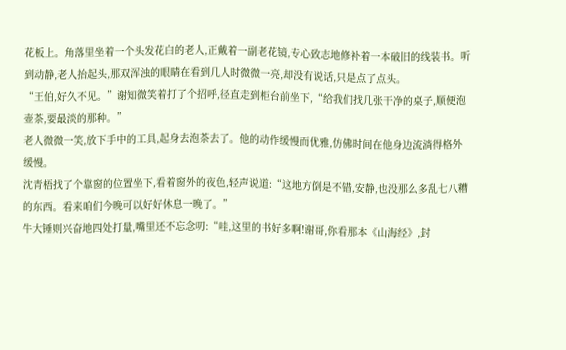花板上。角落里坐着一个头发花白的老人,正戴着一副老花镜,专心致志地修补着一本破旧的线装书。听到动静,老人抬起头,那双浑浊的眼睛在看到几人时微微一亮,却没有说话,只是点了点头。
“王伯,好久不见。”谢知微笑着打了个招呼,径直走到柜台前坐下,“给我们找几张干净的桌子,顺便泡壶茶,要最淡的那种。”
老人微微一笑,放下手中的工具,起身去泡茶去了。他的动作缓慢而优雅,仿佛时间在他身边流淌得格外缓慢。
沈青梧找了个靠窗的位置坐下,看着窗外的夜色,轻声说道:“这地方倒是不错,安静,也没那么多乱七八糟的东西。看来咱们今晚可以好好休息一晚了。”
牛大锤则兴奋地四处打量,嘴里还不忘念叨:“哇,这里的书好多啊!谢哥,你看那本《山海经》,封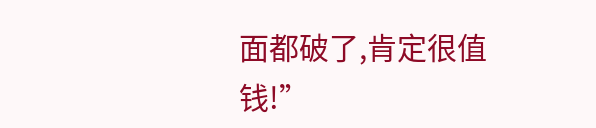面都破了,肯定很值钱!”